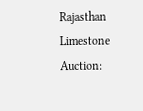Rajasthan Limestone Auction: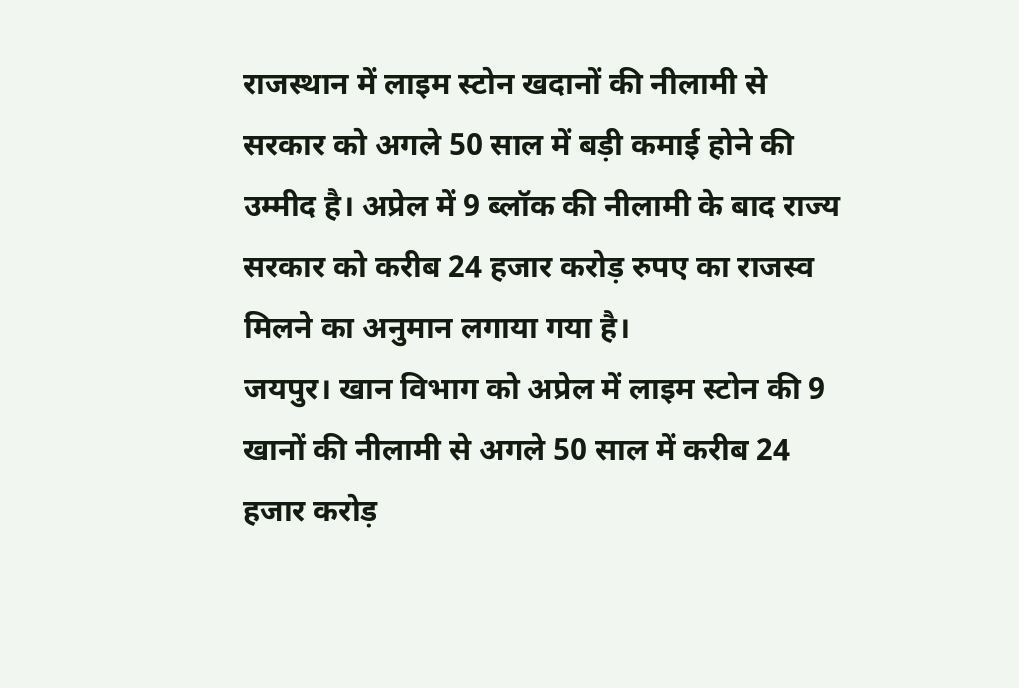राजस्थान में लाइम स्टोन खदानों की नीलामी से सरकार को अगले 50 साल में बड़ी कमाई होने की उम्मीद है। अप्रेल में 9 ब्लॉक की नीलामी के बाद राज्य सरकार को करीब 24 हजार करोड़ रुपए का राजस्व मिलने का अनुमान लगाया गया है।
जयपुर। खान विभाग को अप्रेल में लाइम स्टोन की 9 खानों की नीलामी से अगले 50 साल में करीब 24 हजार करोड़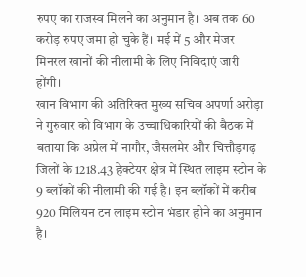रुपए का राजस्व मिलने का अनुमान है। अब तक 60 करोड़ रुपए जमा हो चुके हैं। मई में 5 और मेजर मिनरल खानों की नीलामी के लिए निविदाएं जारी होंगी।
खान विभाग की अतिरिक्त मुख्य सचिव अपर्णा अरोड़ा ने गुरुवार को विभाग के उच्चाधिकारियों की बैठक में बताया कि अप्रेल में नागौर, जैसलमेर और चित्तौड़गढ़ जिलों के 1218.43 हेक्टेयर क्षेत्र में स्थित लाइम स्टोन के 9 ब्लॉकों की नीलामी की गई है। इन ब्लॉकों में करीब 920 मिलियन टन लाइम स्टोन भंडार होने का अनुमान है।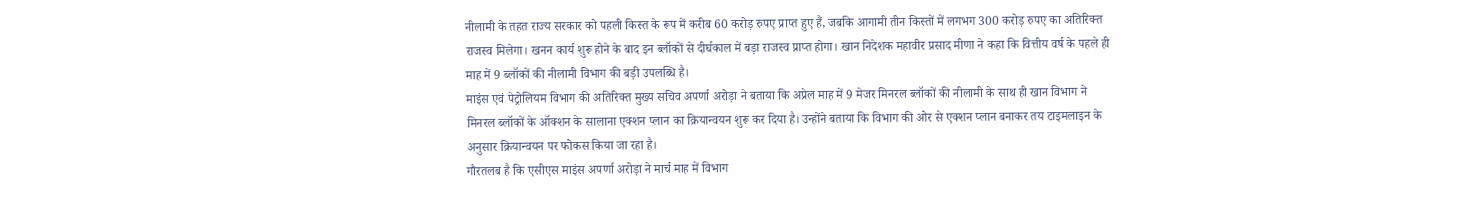नीलामी के तहत राज्य सरकार को पहली किस्त के रूप में करीब 60 करोड़ रुपए प्राप्त हुए हैं, जबकि आगामी तीन किस्तों में लगभग 300 करोड़ रुपए का अतिरिक्त राजस्व मिलेगा। खनन कार्य शुरू होने के बाद इन ब्लॉकों से दीर्घकाल में बड़ा राजस्व प्राप्त होगा। खान निदेशक महावीर प्रसाद मीणा ने कहा कि वित्तीय वर्ष के पहले ही माह में 9 ब्लॉकों की नीलामी विभाग की बड़ी उपलब्धि है।
माइंस एवं पेट्रोलियम विभाग की अतिरिक्त मुख्य सचिव अपर्णा अरोड़ा ने बताया कि अप्रेल माह में 9 मेजर मिनरल ब्लॉकों की नीलामी के साथ ही खान विभाग ने मिनरल ब्लॉकों के ऑक्शन के सालाना एक्शन प्लान का क्रियान्वयन शुरू कर दिया है। उन्होंने बताया कि विभाग की ओर से एक्शन प्लान बनाकर तय टाइमलाइन के अनुसार क्रियान्वयन पर फोकस किया जा रहा है।
गौरतलब है कि एसीएस माइंस अपर्णा अरोड़ा ने मार्च माह में विभाग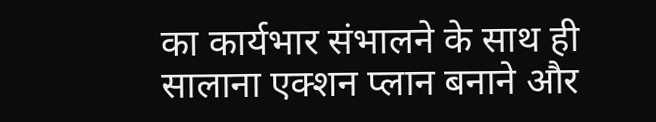का कार्यभार संभालने के साथ ही सालाना एक्शन प्लान बनाने और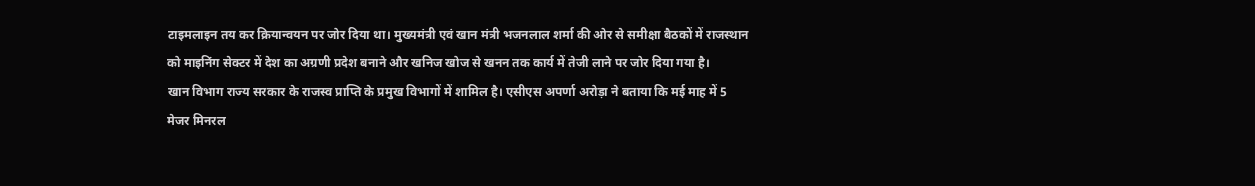टाइमलाइन तय कर क्रियान्वयन पर जोर दिया था। मुख्यमंत्री एवं खान मंत्री भजनलाल शर्मा की ओर से समीक्षा बैठकों में राजस्थान को माइनिंग सेक्टर में देश का अग्रणी प्रदेश बनाने और खनिज खोज से खनन तक कार्य में तेजी लाने पर जोर दिया गया है।
खान विभाग राज्य सरकार के राजस्व प्राप्ति के प्रमुख विभागों में शामिल है। एसीएस अपर्णा अरोड़ा ने बताया कि मई माह में 5 मेजर मिनरल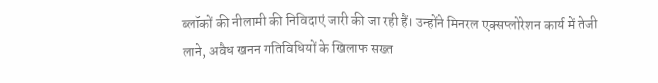ब्लॉकों की नीलामी की निविदाएं जारी की जा रही हैं। उन्होंने मिनरल एक्सप्लोरेशन कार्य में तेजी लाने, अवैध खनन गतिविधियों के खिलाफ सख्त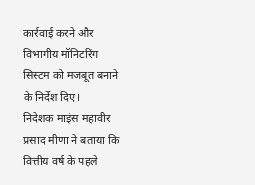कार्रवाई करने और विभागीय मॉनिटरिंग सिस्टम को मजबूत बनाने के निर्देश दिए।
निदेशक माइंस महावीर प्रसाद मीणा ने बताया कि वित्तीय वर्ष के पहले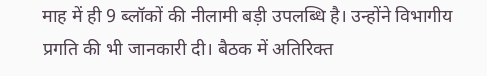माह में ही 9 ब्लॉकों की नीलामी बड़ी उपलब्धि है। उन्होंने विभागीय प्रगति की भी जानकारी दी। बैठक में अतिरिक्त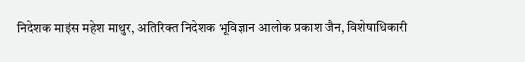निदेशक माइंस महेश माथुर, अतिरिक्त निदेशक भूविज्ञान आलोक प्रकाश जैन, विशेषाधिकारी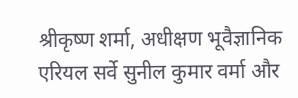श्रीकृष्ण शर्मा, अधीक्षण भूवैज्ञानिक एरियल सर्वे सुनील कुमार वर्मा और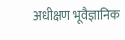अधीक्षण भूवैज्ञानिक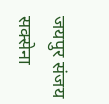जयपुर संजय सक्सेना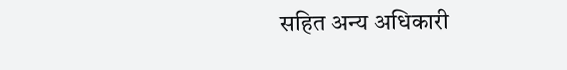सहित अन्य अधिकारी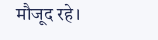मौजूद रहे।